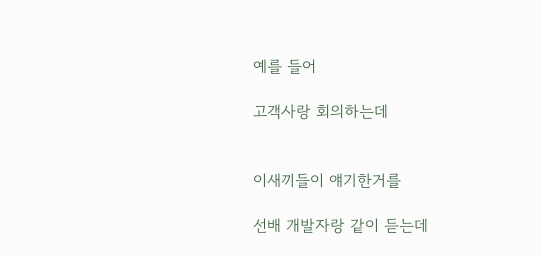예를 들어

고객사랑 회의하는데


이새끼들이 얘기한거를

선배 개발자랑 같이 듣는데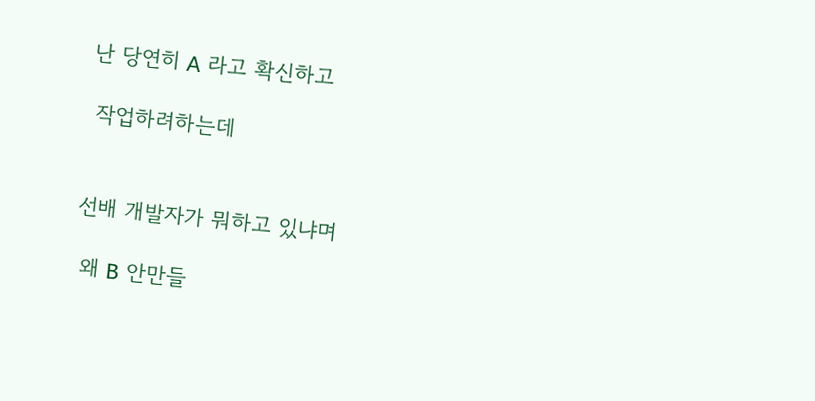난 당연히 A 라고 확신하고

 작업하려하는데


선배 개발자가 뭐하고 있냐며

 왜 B 안만들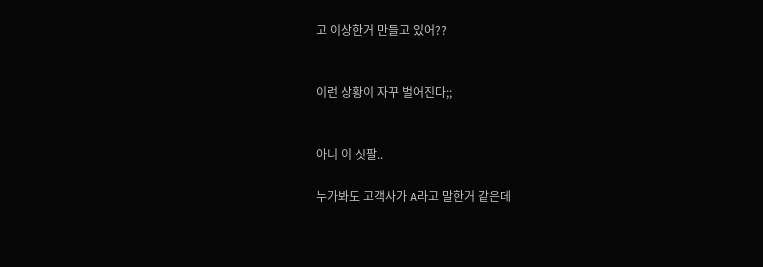고 이상한거 만들고 있어??


이런 상황이 자꾸 벌어진다;;


아니 이 싯팔..

누가봐도 고객사가 A라고 말한거 같은데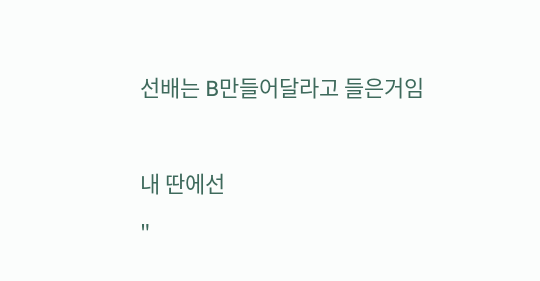선배는 B만들어달라고 들은거임



내 딴에선

"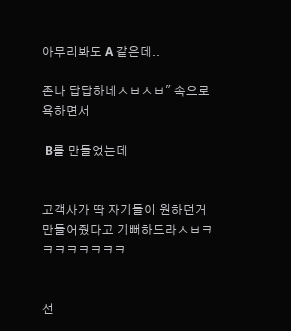아무리봐도 A 같은데..

존나 답답하네ㅅㅂㅅㅂ" 속으로 욕하면서

 B를 만들었는데


고객사가 딱 자기들이 원하던거 만들어줬다고 기뻐하드라ㅅㅂㅋㅋㅋㅋㅋㅋㅋㅋ


선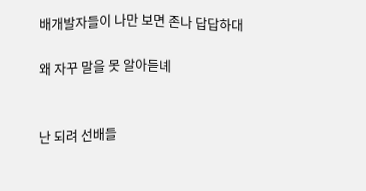배개발자들이 나만 보면 존나 답답하대

왜 자꾸 말을 못 알아듣녜


난 되려 선배들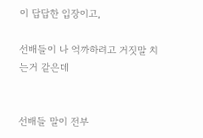이 답답한 입장이고,

선배들이 나 억까하려고 거짓말 치는거 같은데


선배들 말이 전부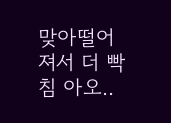맞아떨어져서 더 빡침 아오..